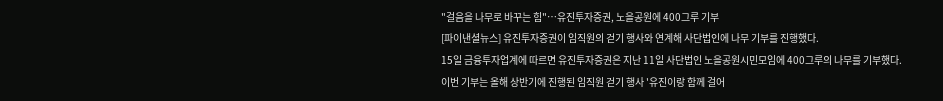"걸음을 나무로 바꾸는 힘"…유진투자증권, 노을공원에 400그루 기부
[파이낸셜뉴스] 유진투자증권이 임직원의 걷기 행사와 연계해 사단법인에 나무 기부를 진행했다.
15일 금융투자업계에 따르면 유진투자증권은 지난 11일 사단법인 노을공원시민모임에 400그루의 나무를 기부했다.
이번 기부는 올해 상반기에 진행된 임직원 걷기 행사 '유진이랑 함께 걸어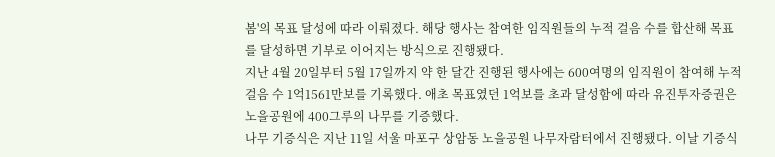봄'의 목표 달성에 따라 이뤄졌다. 해당 행사는 참여한 임직원들의 누적 걸음 수를 합산해 목표를 달성하면 기부로 이어지는 방식으로 진행됐다.
지난 4월 20일부터 5월 17일까지 약 한 달간 진행된 행사에는 600여명의 임직원이 참여해 누적 걸음 수 1억1561만보를 기록했다. 애초 목표였던 1억보를 초과 달성함에 따라 유진투자증권은 노을공원에 400그루의 나무를 기증했다.
나무 기증식은 지난 11일 서울 마포구 상암동 노을공원 나무자람터에서 진행됐다. 이날 기증식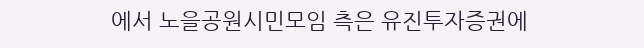에서 노을공원시민모임 측은 유진투자증권에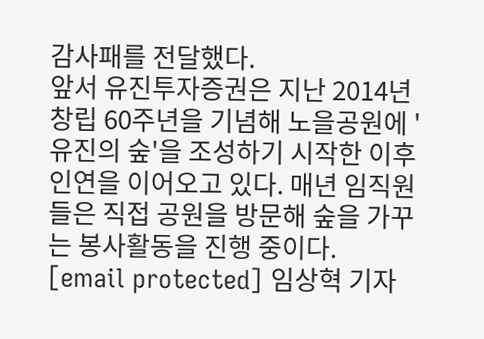감사패를 전달했다.
앞서 유진투자증권은 지난 2014년 창립 60주년을 기념해 노을공원에 '유진의 숲'을 조성하기 시작한 이후 인연을 이어오고 있다. 매년 임직원들은 직접 공원을 방문해 숲을 가꾸는 봉사활동을 진행 중이다.
[email protected] 임상혁 기자